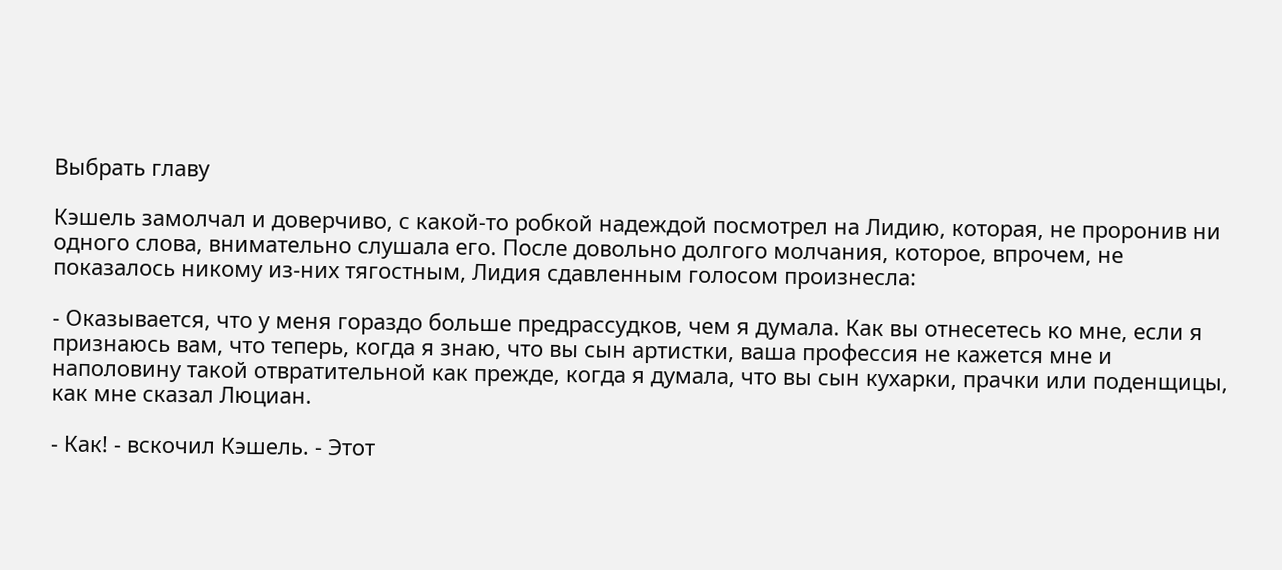Выбрать главу

Кэшель замолчал и доверчиво, с какой-то робкой надеждой посмотрел на Лидию, которая, не проронив ни одного слова, внимательно слушала его. После довольно долгого молчания, которое, впрочем, не показалось никому из-них тягостным, Лидия сдавленным голосом произнесла:

- Оказывается, что у меня гораздо больше предрассудков, чем я думала. Как вы отнесетесь ко мне, если я признаюсь вам, что теперь, когда я знаю, что вы сын артистки, ваша профессия не кажется мне и наполовину такой отвратительной как прежде, когда я думала, что вы сын кухарки, прачки или поденщицы, как мне сказал Люциан.

- Как! - вскочил Кэшель. - Этот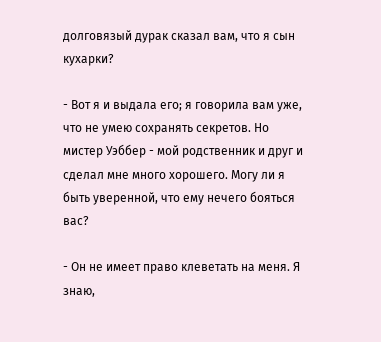долговязый дурак сказал вам, что я сын кухарки?

- Вот я и выдала его; я говорила вам уже, что не умею сохранять секретов. Но мистер Уэббер - мой родственник и друг и сделал мне много хорошего. Могу ли я быть уверенной, что ему нечего бояться вас?

- Он не имеет право клеветать на меня. Я знаю,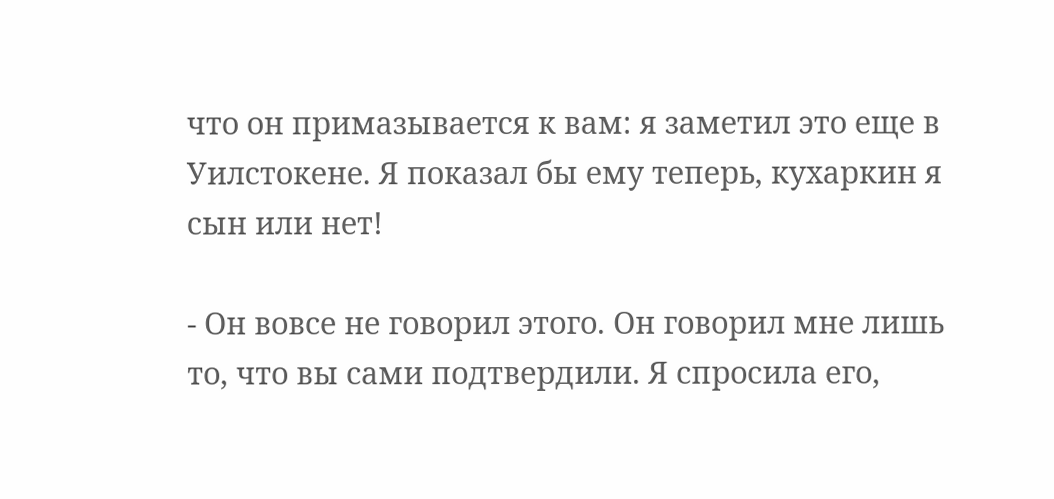что он примазывается к вам: я заметил это еще в Уилстокене. Я показал бы ему теперь, кухаркин я сын или нет!

- Он вовсе не говорил этого. Он говорил мне лишь то, что вы сами подтвердили. Я спросила его,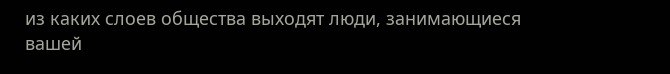из каких слоев общества выходят люди, занимающиеся вашей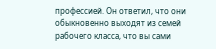профессией. Он ответил, что они обыкновенно выходят из семей рабочего класса, что вы сами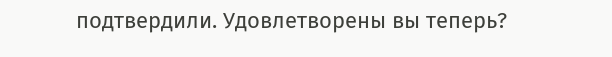подтвердили. Удовлетворены вы теперь?